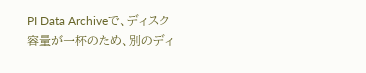PI Data Archiveで、ディスク容量が一杯のため、別のディ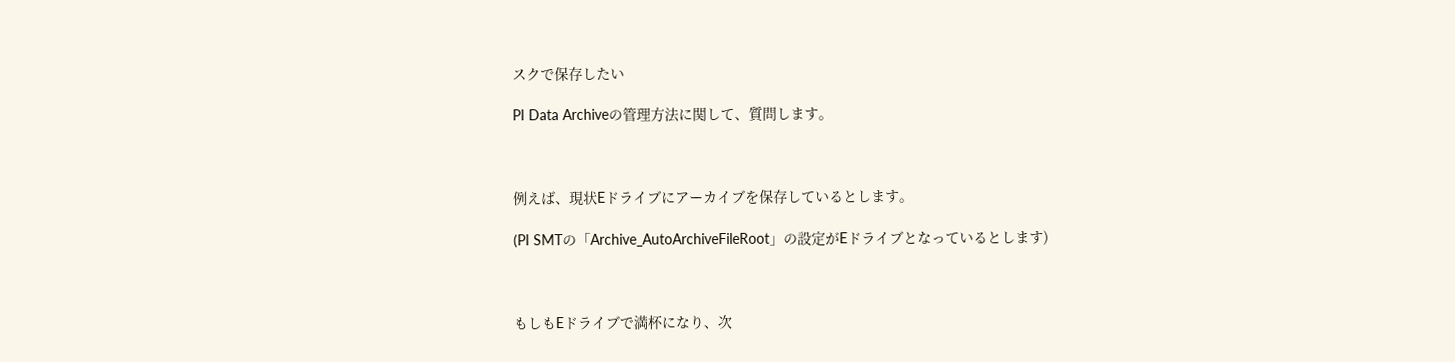スクで保存したい

PI Data Archiveの管理方法に関して、質問します。



例えば、現状Eドライブにアーカイブを保存しているとします。

(PI SMTの「Archive_AutoArchiveFileRoot」の設定がEドライブとなっているとします)



もしもEドライブで満杯になり、次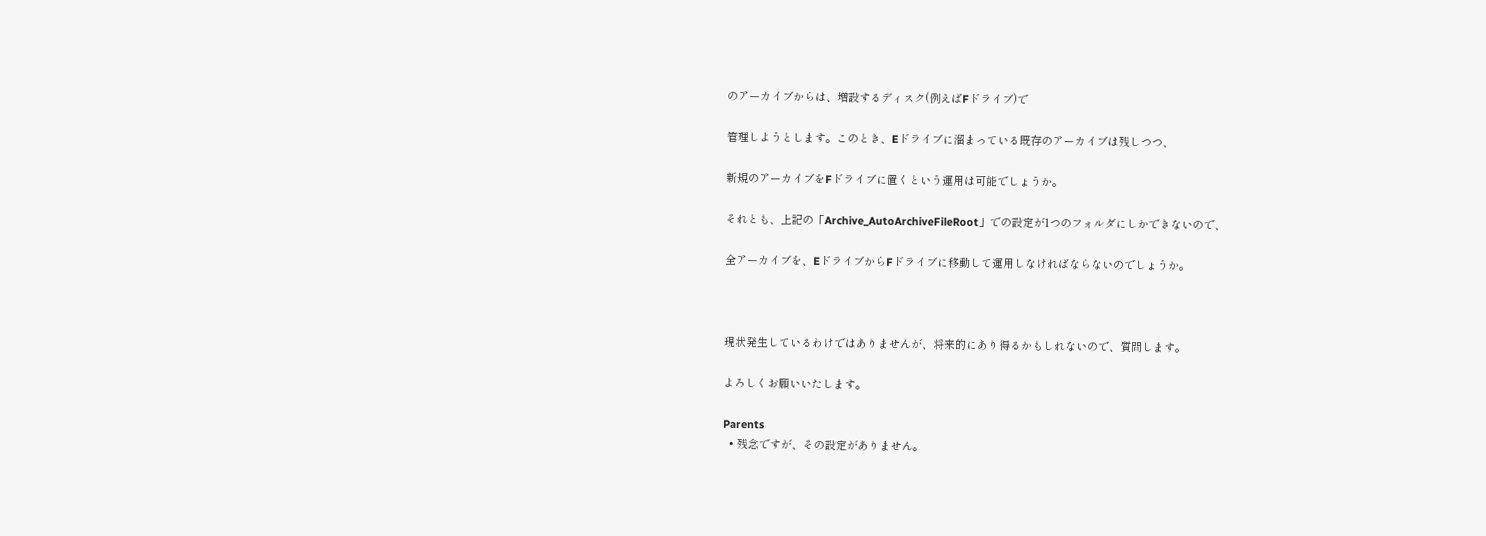のアーカイブからは、増設するディスク(例えばFドライブ)で

管理しようとします。このとき、Eドライブに溜まっている既存のアーカイブは残しつつ、

新規のアーカイブをFドライブに置くという運用は可能でしょうか。

それとも、上記の「Archive_AutoArchiveFileRoot」での設定が1つのフォルダにしかできないので、

全アーカイブを、EドライブからFドライブに移動して運用しなければならないのでしょうか。



現状発生しているわけではありませんが、将来的にあり得るかもしれないので、質問します。

よろしくお願いいたします。

Parents
  • 残念ですが、その設定がありません。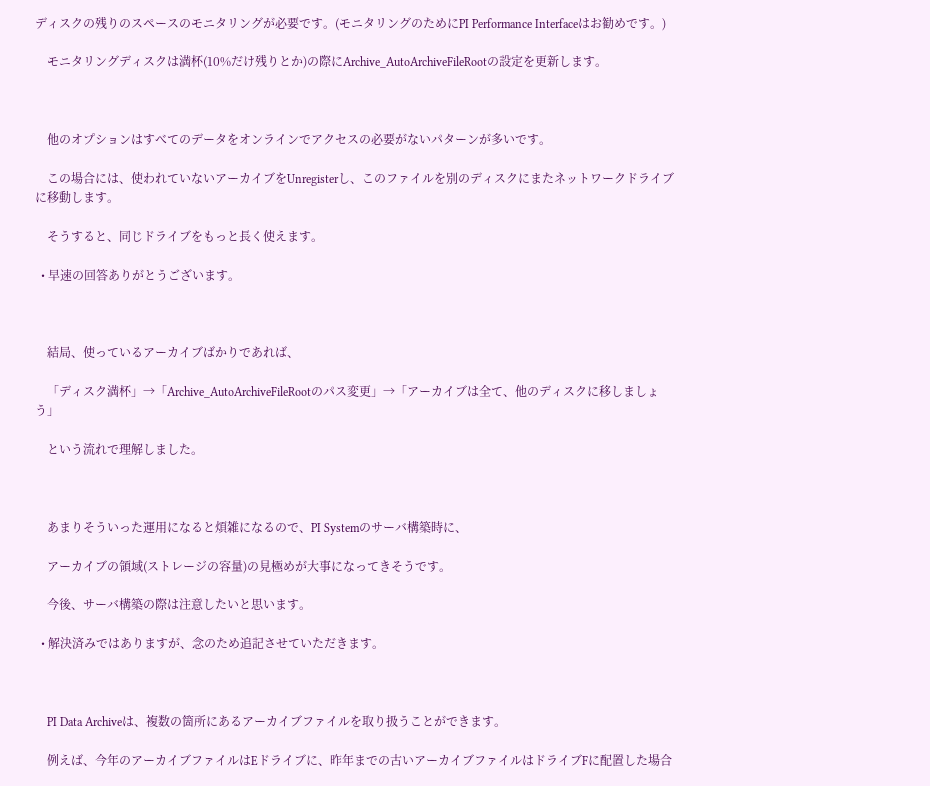ディスクの残りのスペースのモニタリングが必要です。(モニタリングのためにPI Performance Interfaceはお勧めです。)

    モニタリングディスクは満杯(10%だけ残りとか)の際にArchive_AutoArchiveFileRootの設定を更新します。



    他のオプションはすべてのデータをオンラインでアクセスの必要がないパターンが多いです。

    この場合には、使われていないアーカイブをUnregisterし、このファイルを別のディスクにまたネットワークドライブに移動します。

    そうすると、同じドライブをもっと長く使えます。

  • 早速の回答ありがとうございます。



    結局、使っているアーカイブばかりであれば、

    「ディスク満杯」→「Archive_AutoArchiveFileRootのパス変更」→「アーカイブは全て、他のディスクに移しましょう」

    という流れで理解しました。



    あまりそういった運用になると煩雑になるので、PI Systemのサーバ構築時に、

    アーカイブの領域(ストレージの容量)の見極めが大事になってきそうです。

    今後、サーバ構築の際は注意したいと思います。

  • 解決済みではありますが、念のため追記させていただきます。



    PI Data Archiveは、複数の箇所にあるアーカイブファイルを取り扱うことができます。

    例えば、今年のアーカイブファイルはEドライブに、昨年までの古いアーカイブファイルはドライブFに配置した場合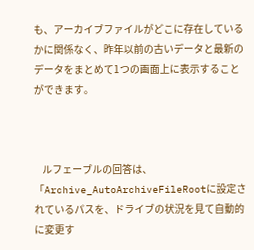も、アーカイブファイルがどこに存在しているかに関係なく、昨年以前の古いデータと最新のデータをまとめて1つの画面上に表示することができます。



    ルフェーブルの回答は、「Archive_AutoArchiveFileRootに設定されているパスを、ドライブの状況を見て自動的に変更す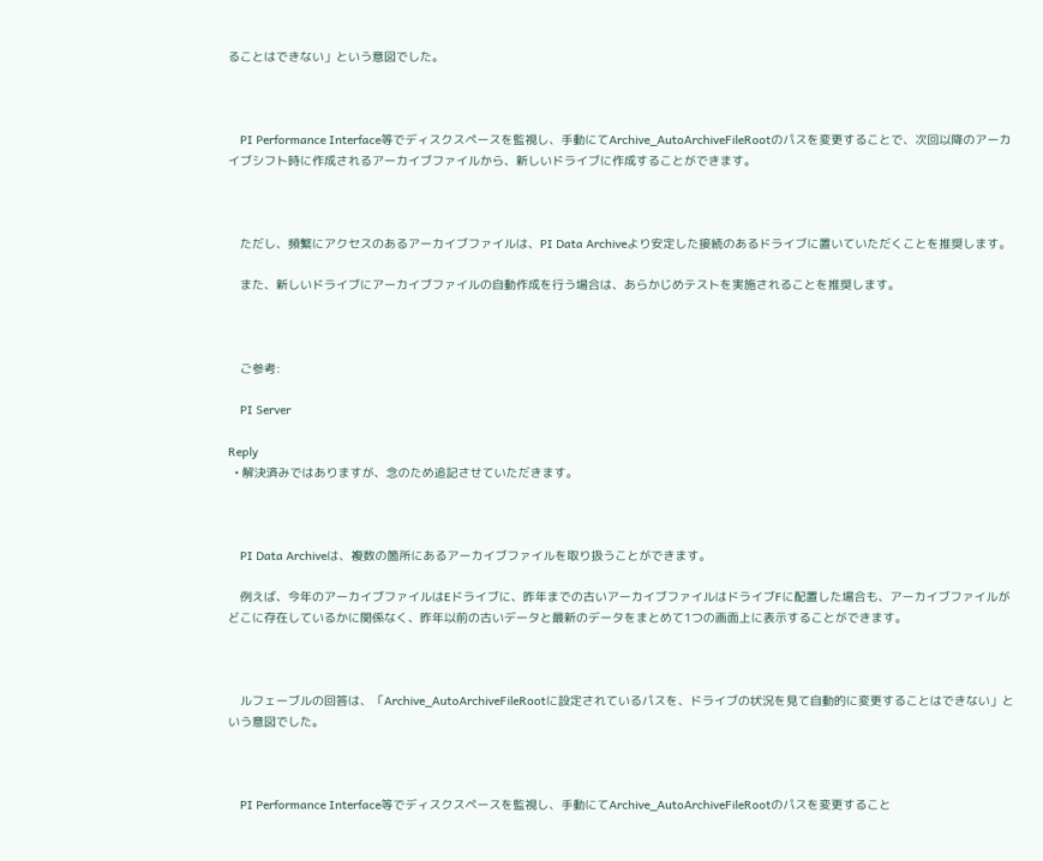ることはできない」という意図でした。



    PI Performance Interface等でディスクスペースを監視し、手動にてArchive_AutoArchiveFileRootのパスを変更することで、次回以降のアーカイブシフト時に作成されるアーカイブファイルから、新しいドライブに作成することができます。



    ただし、頻繁にアクセスのあるアーカイブファイルは、PI Data Archiveより安定した接続のあるドライブに置いていただくことを推奨します。

    また、新しいドライブにアーカイブファイルの自動作成を行う場合は、あらかじめテストを実施されることを推奨します。



    ご参考:

    PI Server

Reply
  • 解決済みではありますが、念のため追記させていただきます。



    PI Data Archiveは、複数の箇所にあるアーカイブファイルを取り扱うことができます。

    例えば、今年のアーカイブファイルはEドライブに、昨年までの古いアーカイブファイルはドライブFに配置した場合も、アーカイブファイルがどこに存在しているかに関係なく、昨年以前の古いデータと最新のデータをまとめて1つの画面上に表示することができます。



    ルフェーブルの回答は、「Archive_AutoArchiveFileRootに設定されているパスを、ドライブの状況を見て自動的に変更することはできない」という意図でした。



    PI Performance Interface等でディスクスペースを監視し、手動にてArchive_AutoArchiveFileRootのパスを変更すること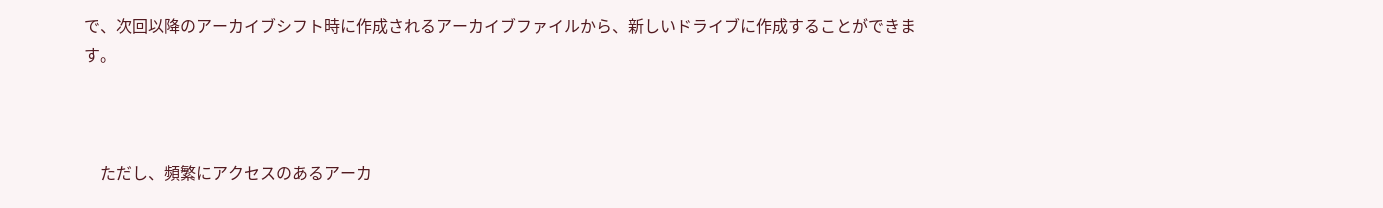で、次回以降のアーカイブシフト時に作成されるアーカイブファイルから、新しいドライブに作成することができます。



    ただし、頻繁にアクセスのあるアーカ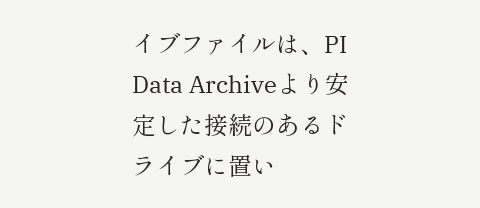イブファイルは、PI Data Archiveより安定した接続のあるドライブに置い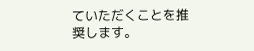ていただくことを推奨します。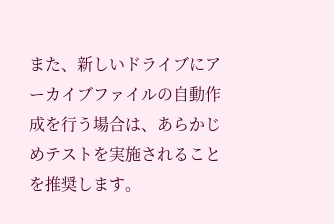また、新しいドライブにアーカイブファイルの自動作成を行う場合は、あらかじめテストを実施されることを推奨します。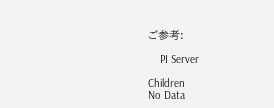ご参考:

    PI Server

Children
No Data